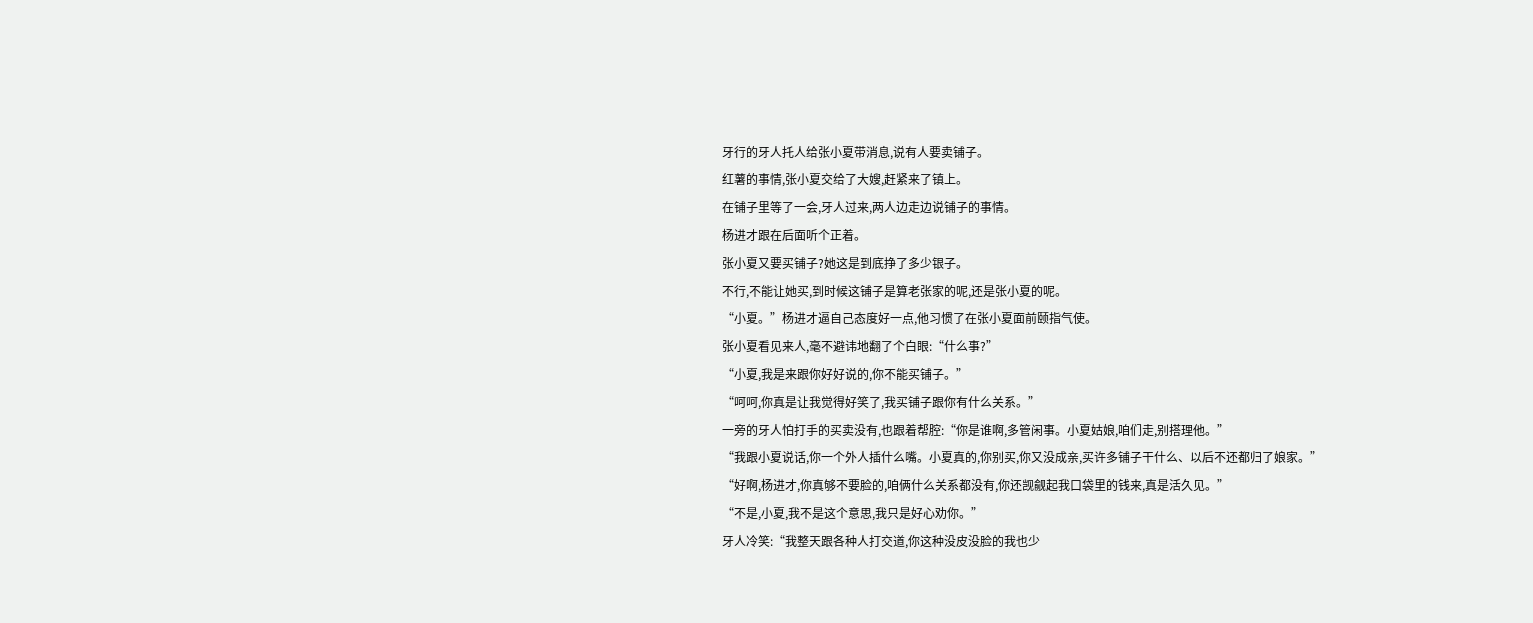牙行的牙人托人给张小夏带消息,说有人要卖铺子。
红薯的事情,张小夏交给了大嫂,赶紧来了镇上。
在铺子里等了一会,牙人过来,两人边走边说铺子的事情。
杨进才跟在后面听个正着。
张小夏又要买铺子?她这是到底挣了多少银子。
不行,不能让她买,到时候这铺子是算老张家的呢,还是张小夏的呢。
“小夏。”杨进才逼自己态度好一点,他习惯了在张小夏面前颐指气使。
张小夏看见来人,毫不避讳地翻了个白眼:“什么事?”
“小夏,我是来跟你好好说的,你不能买铺子。”
“呵呵,你真是让我觉得好笑了,我买铺子跟你有什么关系。”
一旁的牙人怕打手的买卖没有,也跟着帮腔:“你是谁啊,多管闲事。小夏姑娘,咱们走,别搭理他。”
“我跟小夏说话,你一个外人插什么嘴。小夏真的,你别买,你又没成亲,买许多铺子干什么、以后不还都归了娘家。”
“好啊,杨进才,你真够不要脸的,咱俩什么关系都没有,你还觊觎起我口袋里的钱来,真是活久见。”
“不是,小夏,我不是这个意思,我只是好心劝你。”
牙人冷笑:“我整天跟各种人打交道,你这种没皮没脸的我也少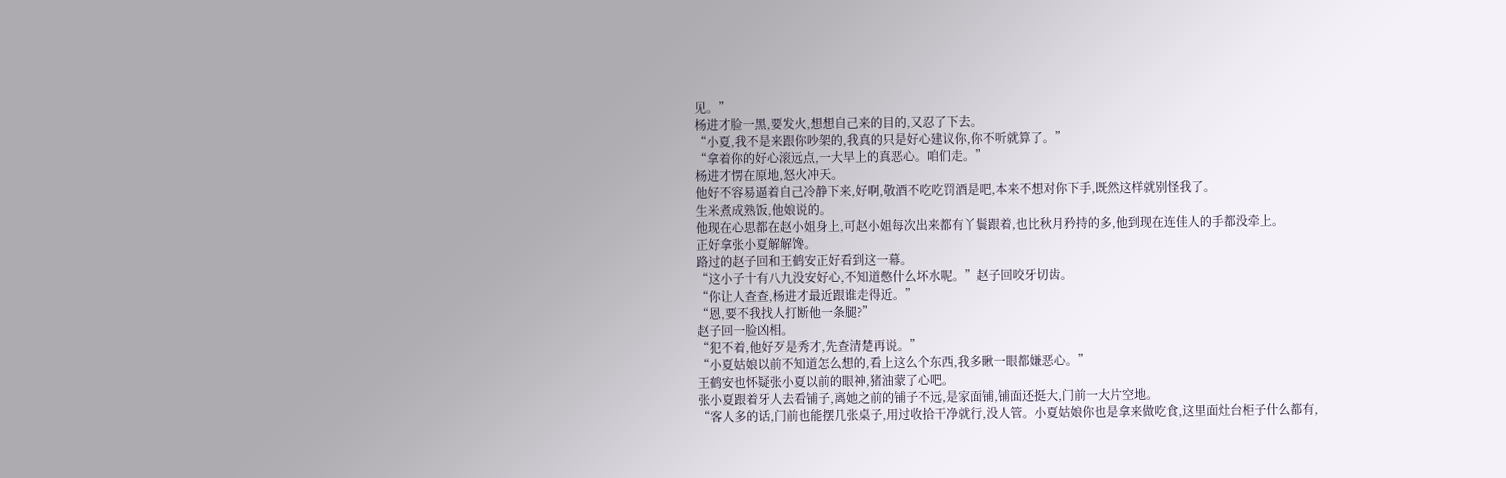见。”
杨进才脸一黑,要发火,想想自己来的目的,又忍了下去。
“小夏,我不是来跟你吵架的,我真的只是好心建议你,你不听就算了。”
“拿着你的好心滚远点,一大早上的真恶心。咱们走。”
杨进才愣在原地,怒火冲天。
他好不容易逼着自己冷静下来,好啊,敬酒不吃吃罚酒是吧,本来不想对你下手,既然这样就别怪我了。
生米煮成熟饭,他娘说的。
他现在心思都在赵小姐身上,可赵小姐每次出来都有丫鬟跟着,也比秋月矜持的多,他到现在连佳人的手都没牵上。
正好拿张小夏解解馋。
路过的赵子回和王鹤安正好看到这一幕。
“这小子十有八九没安好心,不知道憋什么坏水呢。”赵子回咬牙切齿。
“你让人查查,杨进才最近跟谁走得近。”
“恩,要不我找人打断他一条腿?”
赵子回一脸凶相。
“犯不着,他好歹是秀才,先查清楚再说。”
“小夏姑娘以前不知道怎么想的,看上这么个东西,我多瞅一眼都嫌恶心。”
王鹤安也怀疑张小夏以前的眼神,猪油蒙了心吧。
张小夏跟着牙人去看铺子,离她之前的铺子不远,是家面铺,铺面还挺大,门前一大片空地。
“客人多的话,门前也能摆几张桌子,用过收拾干净就行,没人管。小夏姑娘你也是拿来做吃食,这里面灶台柜子什么都有,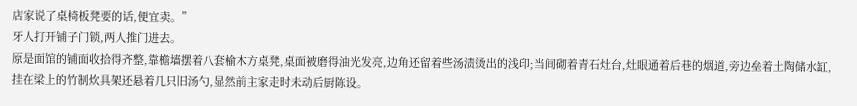店家说了桌椅板凳要的话,便宜卖。”
牙人打开铺子门锁,两人推门进去。
原是面馆的铺面收拾得齐整,靠檐墙摆着八套榆木方桌凳,桌面被磨得油光发亮,边角还留着些汤渍烫出的浅印;当间砌着青石灶台,灶眼通着后巷的烟道,旁边垒着土陶储水缸,挂在梁上的竹制炊具架还悬着几只旧汤勺,显然前主家走时未动后厨陈设。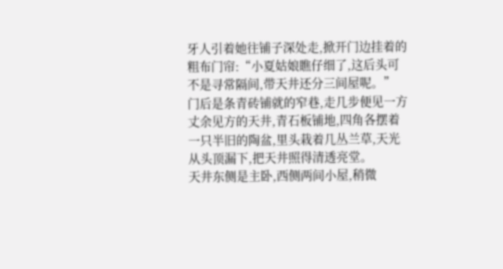牙人引着她往铺子深处走,掀开门边挂着的粗布门帘:“小夏姑娘瞧仔细了,这后头可不是寻常隔间,带天井还分三间屋呢。”
门后是条青砖铺就的窄巷,走几步便见一方丈余见方的天井,青石板铺地,四角各摆着一只半旧的陶盆,里头栽着几丛兰草,天光从头顶漏下,把天井照得清透亮堂。
天井东侧是主卧,西侧两间小屋,稍微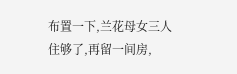布置一下,兰花母女三人住够了,再留一间房,